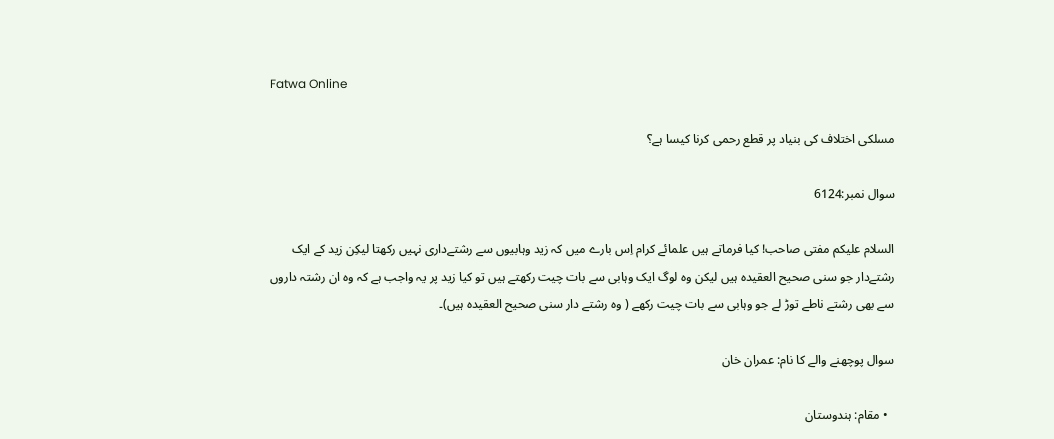Fatwa Online

مسلکی اختلاف کی بنیاد پر قطع رحمی کرنا کیسا ہے؟

سوال نمبر:6124

السلام علیکم مفتی صاحب! کیا فرماتے ہیں علمائے کرام اِس بارے میں کہ زید وہابیوں سے رشتےداری نہیں رکھتا لیکِن زید کے ایک رشتےدار جو سنی صحیح العقیدہ ہیں لیکن وہ لوگ ایک وہابی سے بات چیت رکھتے ہیں تو کیا زید پر یہ واجب ہے کہ وہ ان رشتہ داروں سے بھی رشتے ناطے توڑ لے جو وہابی سے بات چیت رکھے ( وہ رشتے دار سنی صحیح العقیدہ ہیں)۔

سوال پوچھنے والے کا نام: عمران خان

  • مقام: ہندوستان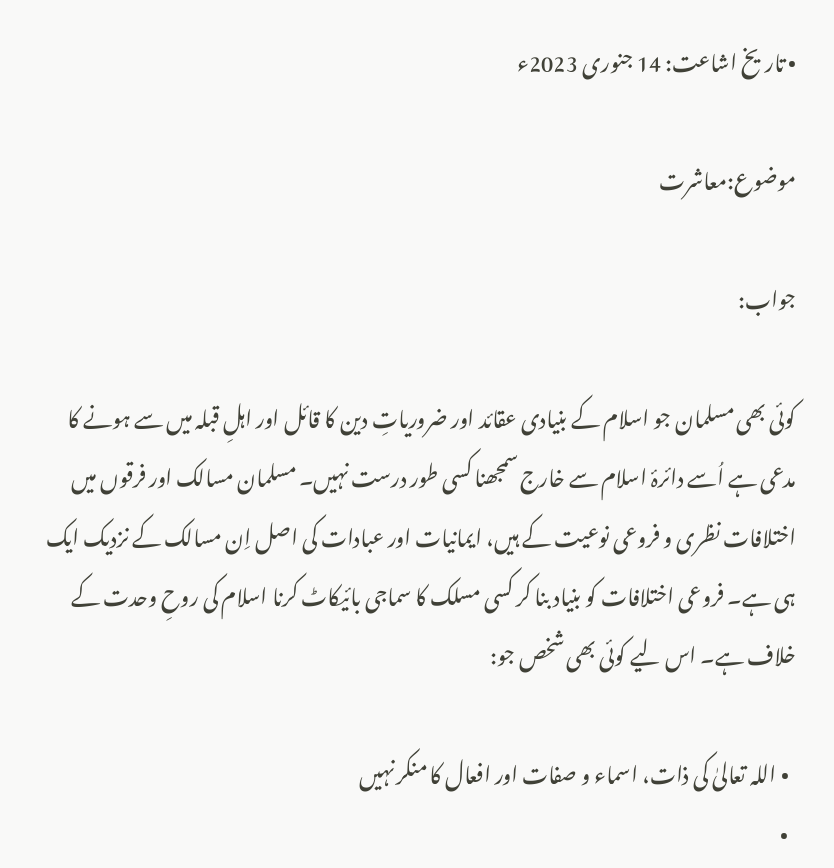• تاریخ اشاعت: 14 جنوری 2023ء

موضوع:معاشرت

جواب:

کوئی بھی مسلمان جو اسلام کے بنیادی عقائد اور ضروریاتِ دین کا قائل اور اہلِ قبلہ میں سے ہونے کا مدعی ہے اُسے دائرۂ اسلام سے خارج سمجھنا کسی طور درست نہیں۔ مسلمان مسالک اور فرقوں میں اختلافات نظری و فروعی نوعیت کے ہیں، ایمانیات اور عبادات کی اصل اِن مسالک کے نزدیک ایک ہی ہے۔ فروعی اختلافات کو بنیاد بنا کر کسی مسلک کا سماجی بائیکاٹ کرنا اسلام کی روحِ وحدت کے خلاف ہے۔ اس لیے کوئی بھی شخص جو:

  • اللہ تعالیٰ کی ذات، اسماء و صفات اور افعال کا منکر نہیں
  •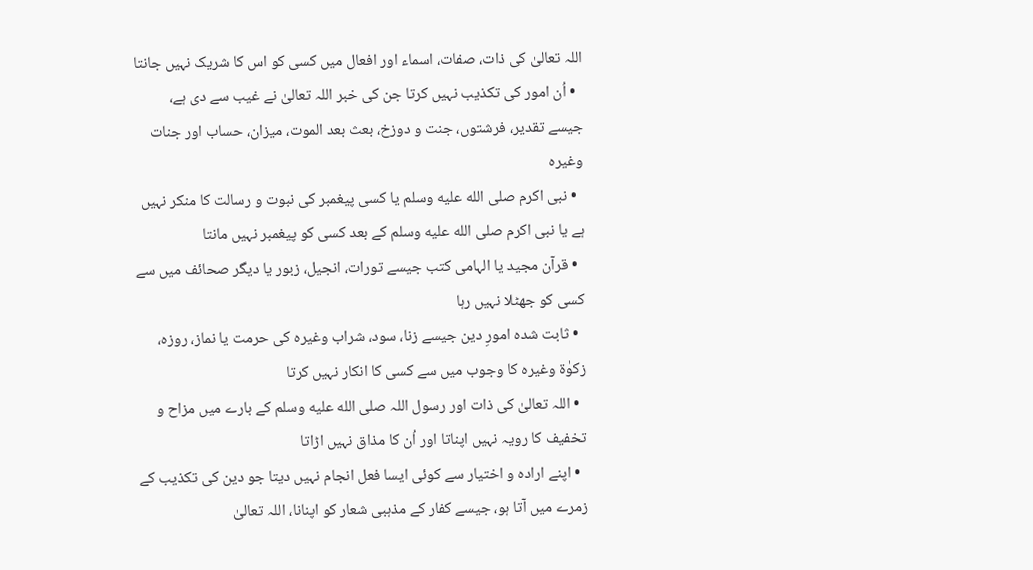اللہ تعالیٰ کی ذات، صفات، اسماء اور افعال میں کسی کو اس کا شریک نہیں جانتا
  • اُن امور کی تکذیب نہیں کرتا جن کی خبر اللہ تعالیٰ نے غیب سے دی ہے، جیسے تقدیر، فرشتوں، جنت و دوزخ، بعث بعد الموت، میزان، حساب اور جنات وغیرہ
  • نبی اکرم صلى الله عليه وسلم یا کسی پیغمبر کی نبوت و رسالت کا منکر نہیں ہے یا نبی اکرم صلى الله عليه وسلم کے بعد کسی کو پیغمبر نہیں مانتا
  • قرآن مجید یا الہامی کتب جیسے تورات، انجیل، زبور یا دیگر صحائف میں سے کسی کو جھٹلا نہیں رہا
  • ثابت شدہ امورِ دین جیسے زنا، سود، شراب وغیرہ کی حرمت یا نماز، روزہ، زکوٰۃ وغیرہ کا وجوب میں سے کسی کا انکار نہیں کرتا
  • اللہ تعالیٰ کی ذات اور رسول اللہ صلى الله عليه وسلم کے بارے میں مزاح و تخفیف کا رویہ نہیں اپناتا اور اُن کا مذاق نہیں اڑاتا
  • اپنے ارادہ و اختیار سے کوئی ایسا فعل انجام نہیں دیتا جو دین کی تکذیب کے زمرے میں آتا ہو، جیسے کفار کے مذہبی شعار کو اپنانا، اللہ تعالیٰ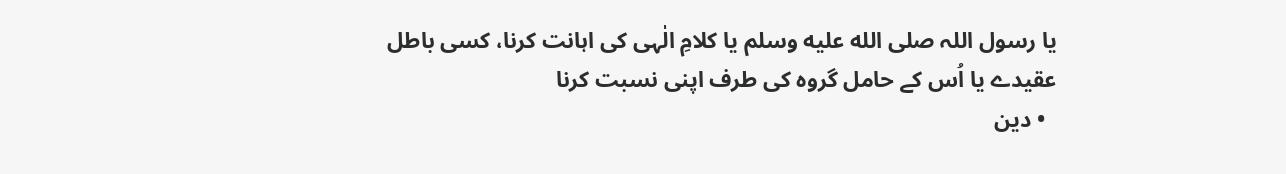یا رسول اللہ صلى الله عليه وسلم یا کلامِ الٰہی کی اہانت کرنا، کسی باطل عقیدے یا اُس کے حامل گروہ کی طرف اپنی نسبت کرنا
  • دین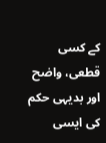کے کسی قطعی، واضح اور بدیہی حکم کی ایسی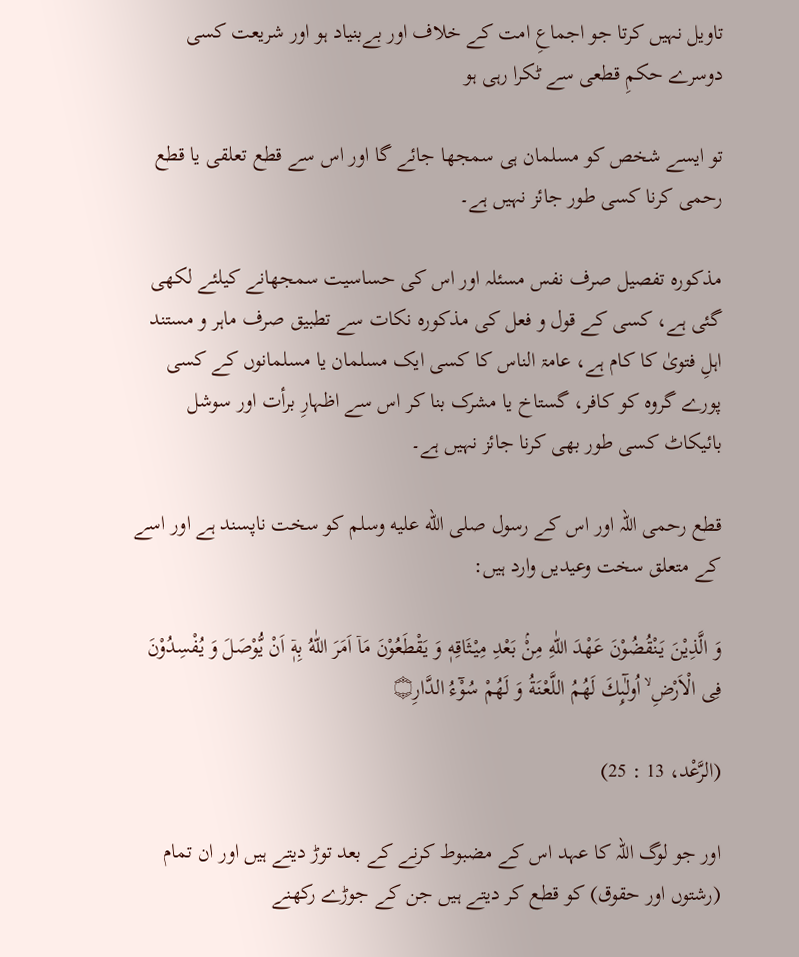تاویل نہیں کرتا جو اجماعِ امت کے خلاف اور بےبنیاد ہو اور شریعت کسی دوسرے حکمِ قطعی سے ٹکرا رہی ہو

تو ایسے شخص کو مسلمان ہی سمجھا جائے گا اور اس سے قطع تعلقی یا قطع رحمی کرنا کسی طور جائز نہیں ہے۔

مذکورہ تفصیل صرف نفس مسئلہ اور اس کی حساسیت سمجھانے کیلئے لکھی گئی ہے، کسی کے قول و فعل کی مذکورہ نکات سے تطبیق صرف ماہر و مستند اہلِ فتویٰ کا کام ہے، عامۃ الناس کا کسی ایک مسلمان یا مسلمانوں کے کسی پورے گروہ کو کافر، گستاخ یا مشرک بنا کر اس سے اظہارِ برأت اور سوشل بائیکاٹ کسی طور بھی کرنا جائز نہیں ہے۔

قطع رحمی اللہ اور اس کے رسول صلى الله عليه وسلم کو سخت ناپسند ہے اور اسے کے متعلق سخت وعیدیں وارد ہیں:

وَ الَّذِیْنَ یَنْقُضُوْنَ عَهْدَ اللّٰهِ مِنْۢ بَعْدِ مِیْثَاقِهٖ وَ یَقْطَعُوْنَ مَاۤ اَمَرَ اللّٰهُ بِهٖۤ اَنْ یُّوْصَلَ وَ یُفْسِدُوْنَ فِی الْاَرْضِ ۙ اُولٰٓىِٕكَ لَهُمُ اللَّعْنَةُ وَ لَهُمْ سُوْٓءُ الدَّارِ۝

(الرَّعْد، 13 : 25)

اور جو لوگ اللہ کا عہد اس کے مضبوط کرنے کے بعد توڑ دیتے ہیں اور ان تمام (رشتوں اور حقوق) کو قطع کر دیتے ہیں جن کے جوڑے رکھنے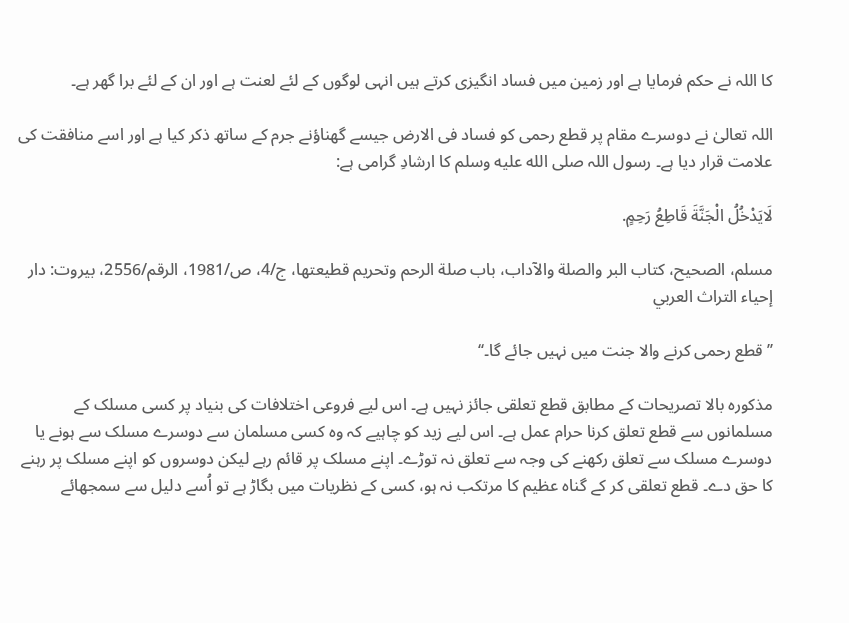کا اللہ نے حکم فرمایا ہے اور زمین میں فساد انگیزی کرتے ہیں انہی لوگوں کے لئے لعنت ہے اور ان کے لئے برا گھر ہے۔

اللہ تعالیٰ نے دوسرے مقام پر قطع رحمی کو فساد فی الارض جیسے گھناؤنے جرم کے ساتھ ذکر کیا ہے اور اسے منافقت کی علامت قرار دیا ہے۔ رسول اللہ صلى الله عليه وسلم کا ارشادِ گرامی ہے:

لَايَدْخُلُ الْجَنَّةَ قَاطِعُ رَحِمٍ.

مسلم، الصحيح، كتاب البر والصلة والآداب، باب صلة الرحم وتحريم قطيعتها، ج/4، ص/1981، الرقم/2556، بيروت: دار إحياء التراث العربي

’’قطع رحمی کرنے والا جنت میں نہیں جائے گا۔‘‘

مذکورہ بالا تصریحات کے مطابق قطع تعلقی جائز نہیں ہے۔ اس لیے فروعی اختلافات کی بنیاد پر کسی مسلک کے مسلمانوں سے قطع تعلق کرنا حرام عمل ہے۔ اس لیے زید کو چاہیے کہ وہ کسی مسلمان سے دوسرے مسلک سے ہونے یا دوسرے مسلک سے تعلق رکھنے کی وجہ سے تعلق نہ توڑے۔ اپنے مسلک پر قائم رہے لیکن دوسروں کو اپنے مسلک پر رہنے کا حق دے۔ قطع تعلقی کر کے گناہ عظیم کا مرتکب نہ ہو، کسی کے نظریات میں بگاڑ ہے تو اُسے دلیل سے سمجھائے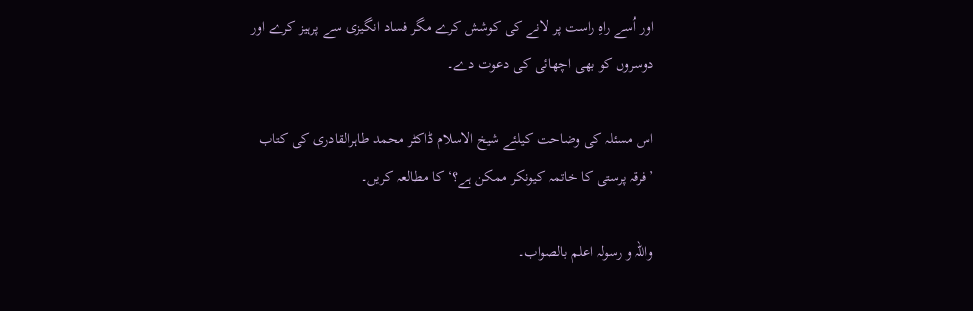اور اُسے راہِ راست پر لانے کی کوشش کرے مگر فساد انگیزی سے پرہیز کرے اور دوسروں کو بھی اچھائی کی دعوت دے۔

اس مسئلہ کی وضاحت کیلئے شیخ الاسلام ڈاکٹر محمد طاہرالقادری کی کتاب ’فرقہ پرستی کا خاتمہ کیونکر ممکن ہے؟‘ کا مطالعہ کریں۔

واللہ و رسولہ اعلم بالصواب۔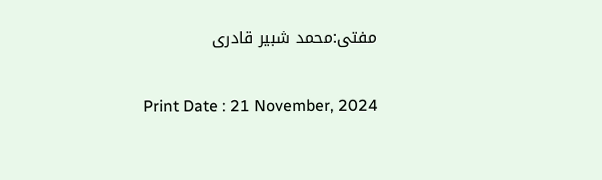مفتی:محمد شبیر قادری

Print Date : 21 November, 2024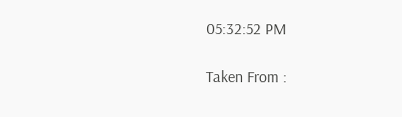05:32:52 PM

Taken From :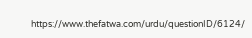https://www.thefatwa.com/urdu/questionID/6124/